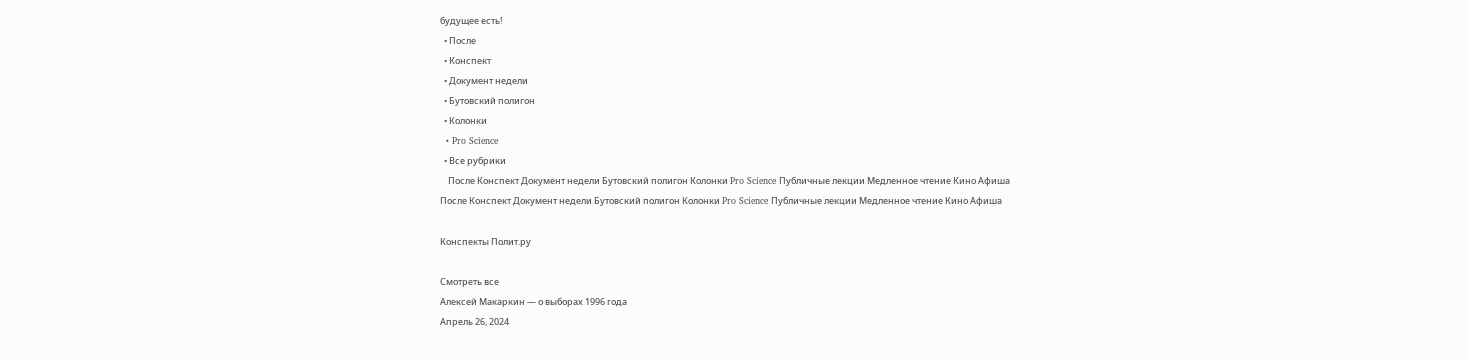будущее есть!
  • После
  • Конспект
  • Документ недели
  • Бутовский полигон
  • Колонки
  • Pro Science
  • Все рубрики
    После Конспект Документ недели Бутовский полигон Колонки Pro Science Публичные лекции Медленное чтение Кино Афиша
После Конспект Документ недели Бутовский полигон Колонки Pro Science Публичные лекции Медленное чтение Кино Афиша

Конспекты Полит.ру

Смотреть все
Алексей Макаркин — о выборах 1996 года
Апрель 26, 2024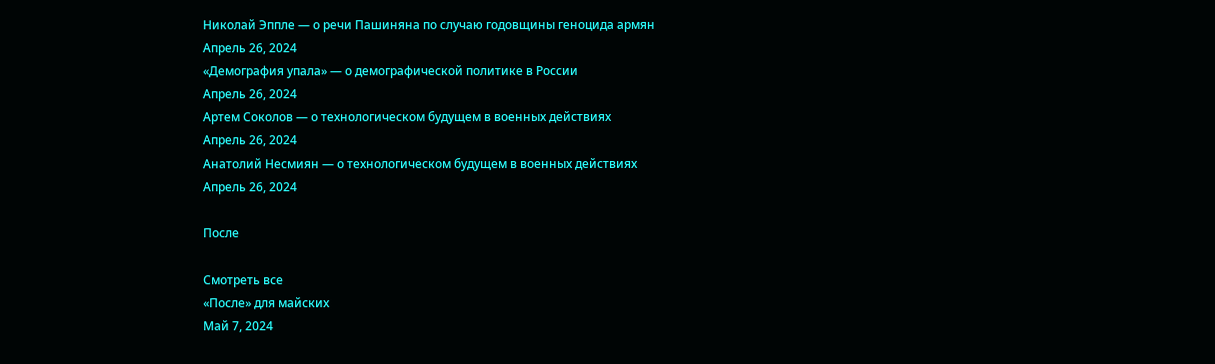Николай Эппле — о речи Пашиняна по случаю годовщины геноцида армян
Апрель 26, 2024
«Демография упала» — о демографической политике в России
Апрель 26, 2024
Артем Соколов — о технологическом будущем в военных действиях
Апрель 26, 2024
Анатолий Несмиян — о технологическом будущем в военных действиях
Апрель 26, 2024

После

Смотреть все
«После» для майских
Май 7, 2024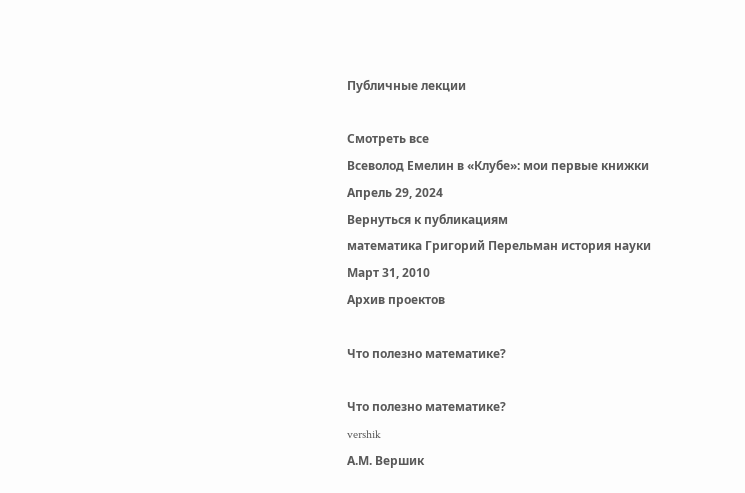Публичные лекции

Смотреть все
Всеволод Емелин в «Клубе»: мои первые книжки
Апрель 29, 2024
Вернуться к публикациям
математика Григорий Перельман история науки
Март 31, 2010
Архив проектов

Что полезно математике?

Что полезно математике?
vershik
А.М. Вершик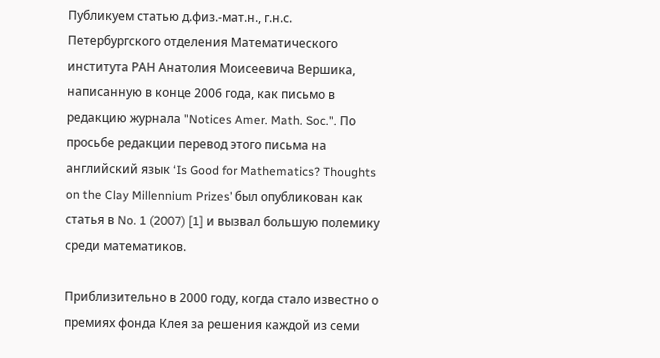Публикуем статью д.физ.-мат.н., г.н.с. Петербургского отделения Математического института РАН Анатолия Моисеевича Вершика, написанную в конце 2006 года, как письмо в редакцию журнала "Notices Amer. Math. Soc.". По просьбе редакции перевод этого письма на английский язык ‘Is Good for Mathematics? Thoughts on the Clay Millennium Prizes’ был опубликован как статья в No. 1 (2007) [1] и вызвал большую полемику среди математиков.

Приблизительно в 2000 году, когда стало известно о премиях фонда Клея за решения каждой из семи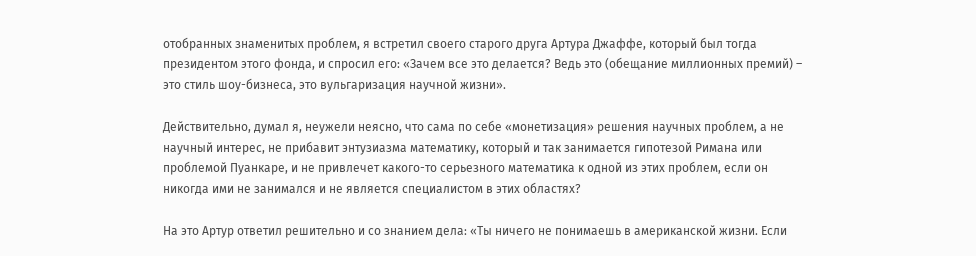отобранных знаменитых проблем, я встретил своего старого друга Артура Джаффе, который был тогда президентом этого фонда, и спросил его: «Зачем все это делается? Ведь это (обещание миллионных премий) – это стиль шоу-бизнеса, это вульгаризация научной жизни».

Действительно, думал я, неужели неясно, что сама по себе «монетизация» решения научных проблем, а не научный интерес, не прибавит энтузиазма математику, который и так занимается гипотезой Римана или проблемой Пуанкаре, и не привлечет какого-то серьезного математика к одной из этих проблем, если он никогда ими не занимался и не является специалистом в этих областях?

На это Артур ответил решительно и со знанием дела: «Ты ничего не понимаешь в американской жизни. Если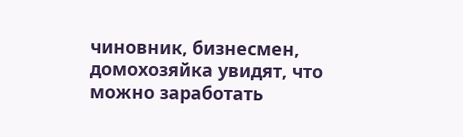чиновник, бизнесмен, домохозяйка увидят, что можно заработать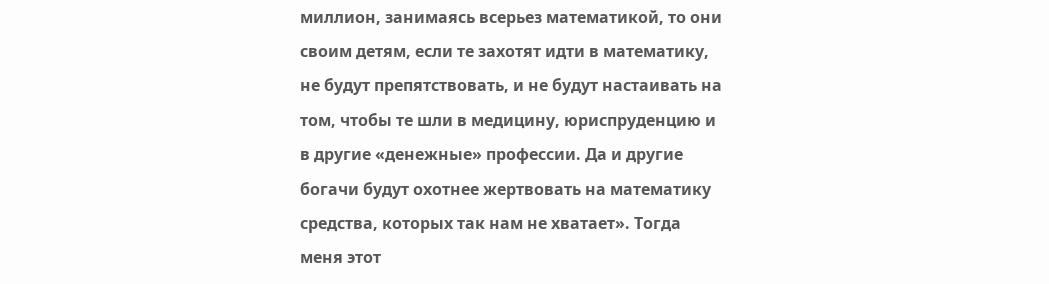миллион, занимаясь всерьез математикой, то они своим детям, если те захотят идти в математику, не будут препятствовать, и не будут настаивать на том, чтобы те шли в медицину, юриспруденцию и в другие «денежные» профессии. Да и другие богачи будут охотнее жертвовать на математику средства, которых так нам не хватает». Тогда меня этот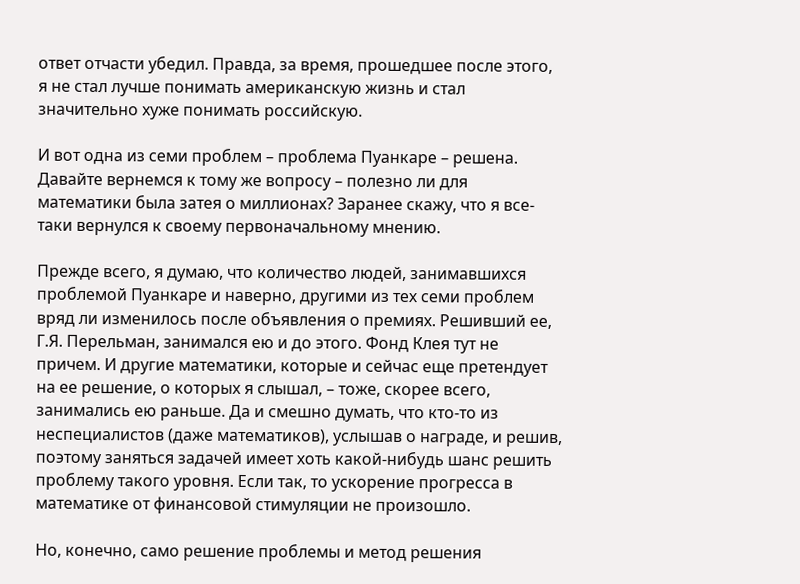ответ отчасти убедил. Правда, за время, прошедшее после этого, я не стал лучше понимать американскую жизнь и стал значительно хуже понимать российскую.

И вот одна из семи проблем – проблема Пуанкаре – решена. Давайте вернемся к тому же вопросу – полезно ли для математики была затея о миллионах? Заранее скажу, что я все-таки вернулся к своему первоначальному мнению.

Прежде всего, я думаю, что количество людей, занимавшихся проблемой Пуанкаре и наверно, другими из тех семи проблем вряд ли изменилось после объявления о премиях. Решивший ее, Г.Я. Перельман, занимался ею и до этого. Фонд Клея тут не причем. И другие математики, которые и сейчас еще претендует на ее решение, о которых я слышал, – тоже, скорее всего, занимались ею раньше. Да и смешно думать, что кто-то из неспециалистов (даже математиков), услышав о награде, и решив, поэтому заняться задачей имеет хоть какой-нибудь шанс решить проблему такого уровня. Если так, то ускорение прогресса в математике от финансовой стимуляции не произошло.

Но, конечно, само решение проблемы и метод решения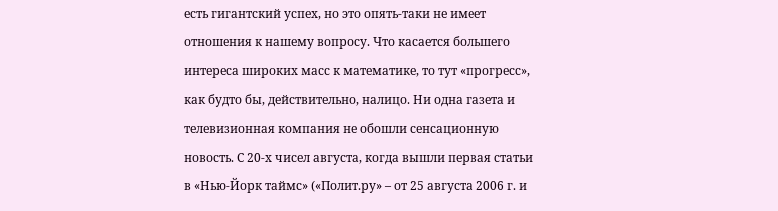есть гигантский успех, но это опять-таки не имеет отношения к нашему вопросу. Что касается большего интереса широких масс к математике, то тут «прогресс», как будто бы, действительно, налицо. Ни одна газета и телевизионная компания не обошли сенсационную новость. С 20-х чисел августа, когда вышли первая статьи в «Нью-Йорк таймс» («Полит.ру» – от 25 августа 2006 г. и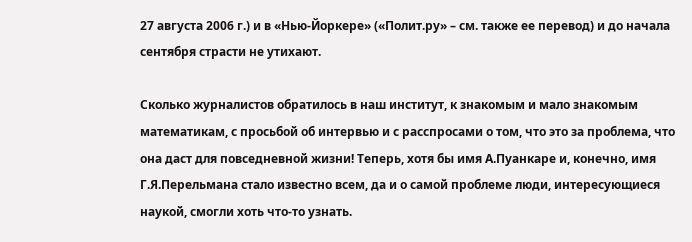27 августа 2006 г.) и в «Нью-Йоркере» («Полит.ру» – см. также ее перевод) и до начала сентября страсти не утихают.

Сколько журналистов обратилось в наш институт, к знакомым и мало знакомым математикам, с просьбой об интервью и с расспросами о том, что это за проблема, что она даст для повседневной жизни! Теперь, хотя бы имя А.Пуанкаре и, конечно, имя Г.Я.Перельмана стало известно всем, да и о самой проблеме люди, интересующиеся наукой, смогли хоть что-то узнать.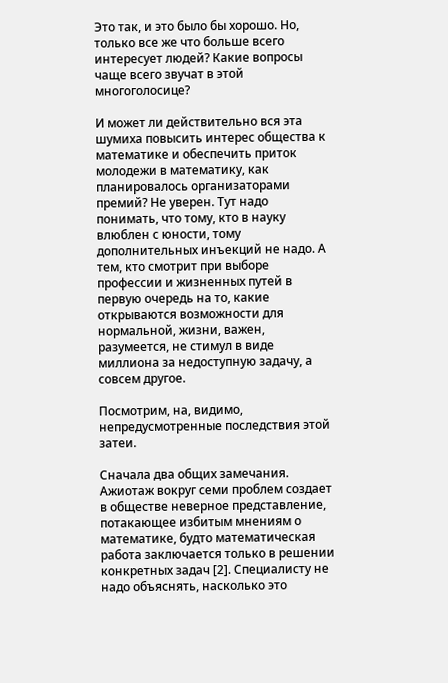Это так, и это было бы хорошо. Но, только все же что больше всего интересует людей? Какие вопросы чаще всего звучат в этой многоголосице?

И может ли действительно вся эта шумиха повысить интерес общества к математике и обеспечить приток молодежи в математику, как планировалось организаторами премий? Не уверен. Тут надо понимать, что тому, кто в науку влюблен с юности, тому дополнительных инъекций не надо. А тем, кто смотрит при выборе профессии и жизненных путей в первую очередь на то, какие открываются возможности для нормальной, жизни, важен, разумеется, не стимул в виде миллиона за недоступную задачу, а совсем другое.

Посмотрим, на, видимо, непредусмотренные последствия этой затеи.

Сначала два общих замечания. Ажиотаж вокруг семи проблем создает в обществе неверное представление, потакающее избитым мнениям о математике, будто математическая работа заключается только в решении конкретных задач [2]. Специалисту не надо объяснять, насколько это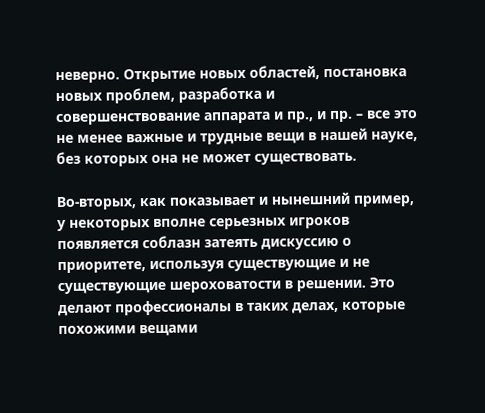неверно. Открытие новых областей, постановка новых проблем, разработка и совершенствование аппарата и пр., и пр. – все это не менее важные и трудные вещи в нашей науке, без которых она не может существовать.

Во-вторых, как показывает и нынешний пример, у некоторых вполне серьезных игроков появляется соблазн затеять дискуссию о приоритете, используя существующие и не существующие шероховатости в решении. Это делают профессионалы в таких делах, которые похожими вещами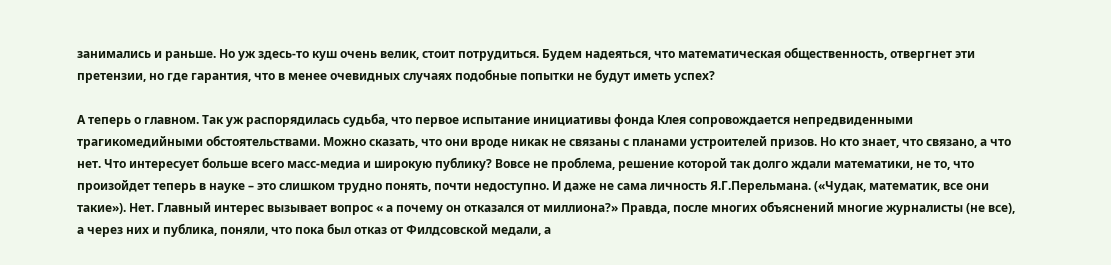занимались и раньше. Но уж здесь-то куш очень велик, стоит потрудиться. Будем надеяться, что математическая общественность, отвергнет эти претензии, но где гарантия, что в менее очевидных случаях подобные попытки не будут иметь успех?

А теперь о главном. Так уж распорядилась судьба, что первое испытание инициативы фонда Клея сопровождается непредвиденными трагикомедийными обстоятельствами. Можно сказать, что они вроде никак не связаны с планами устроителей призов. Но кто знает, что связано, а что нет. Что интересует больше всего масс-медиа и широкую публику? Вовсе не проблема, решение которой так долго ждали математики, не то, что произойдет теперь в науке – это слишком трудно понять, почти недоступно. И даже не сама личность Я.Г.Перельмана. («Чудак, математик, все они такие»). Нет. Главный интерес вызывает вопрос « а почему он отказался от миллиона?» Правда, после многих объяснений многие журналисты (не все), а через них и публика, поняли, что пока был отказ от Филдсовской медали, а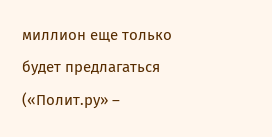миллион еще только будет предлагаться («Полит.ру» –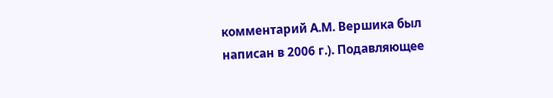комментарий А.М. Вершика был написан в 2006 г.). Подавляющее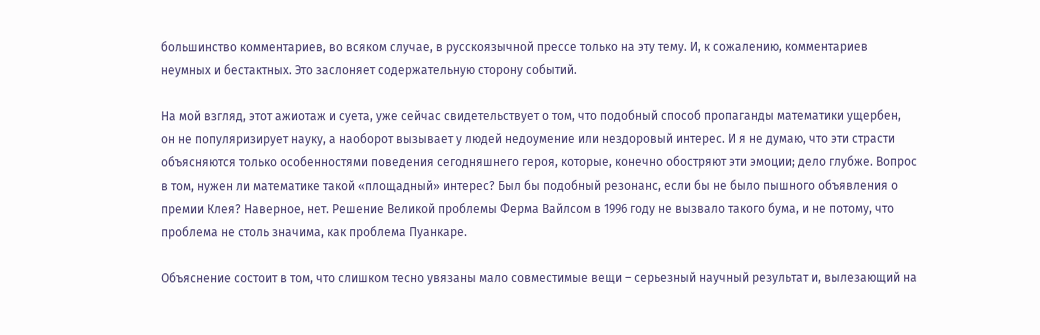большинство комментариев, во всяком случае, в русскоязычной прессе только на эту тему. И, к сожалению, комментариев неумных и бестактных. Это заслоняет содержательную сторону событий.

На мой взгляд, этот ажиотаж и суета, уже сейчас свидетельствует о том, что подобный способ пропаганды математики ущербен, он не популяризирует науку, а наоборот вызывает у людей недоумение или нездоровый интерес. И я не думаю, что эти страсти объясняются только особенностями поведения сегодняшнего героя, которые, конечно обостряют эти эмоции; дело глубже. Вопрос в том, нужен ли математике такой «площадный» интерес? Был бы подобный резонанс, если бы не было пышного объявления о премии Клея? Наверное, нет. Решение Великой проблемы Ферма Вайлсом в 1996 году не вызвало такого бума, и не потому, что проблема не столь значима, как проблема Пуанкаре.

Объяснение состоит в том, что слишком тесно увязаны мало совместимые вещи – серьезный научный результат и, вылезающий на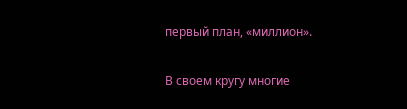первый план, «миллион».

В своем кругу многие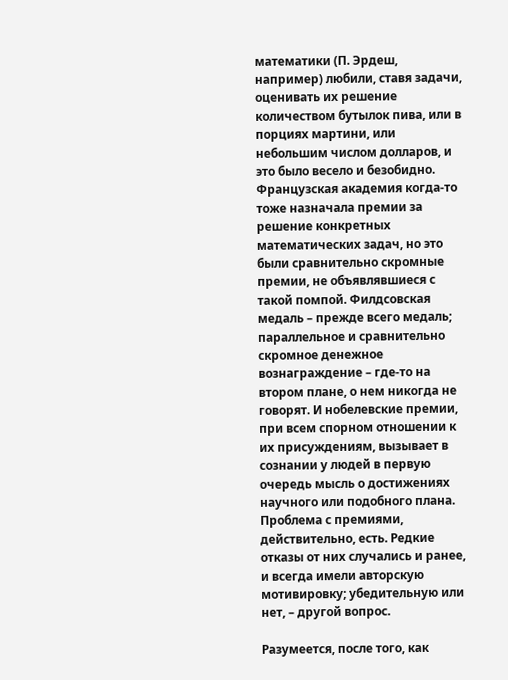математики (П. Эрдеш, например) любили, ставя задачи, оценивать их решение количеством бутылок пива, или в порциях мартини, или небольшим числом долларов, и это было весело и безобидно. Французская академия когда-то тоже назначала премии за решение конкретных математических задач, но это были сравнительно скромные премии, не объявлявшиеся с такой помпой. Филдсовская медаль – прежде всего медаль; параллельное и сравнительно скромное денежное вознаграждение – где-то на втором плане, о нем никогда не говорят. И нобелевские премии, при всем спорном отношении к их присуждениям, вызывает в сознании у людей в первую очередь мысль о достижениях научного или подобного плана. Проблема с премиями, действительно, есть. Редкие отказы от них случались и ранее, и всегда имели авторскую мотивировку; убедительную или нет, – другой вопрос.

Разумеется, после того, как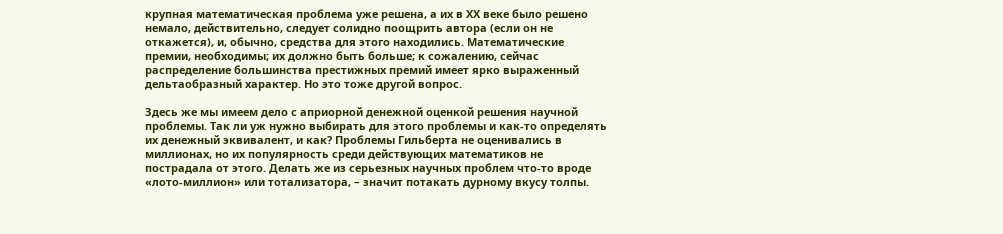крупная математическая проблема уже решена, а их в ХХ веке было решено немало, действительно, следует солидно поощрить автора (если он не откажется), и, обычно, средства для этого находились. Математические премии, необходимы; их должно быть больше; к сожалению, сейчас распределение большинства престижных премий имеет ярко выраженный дельтаобразный характер. Но это тоже другой вопрос.

Здесь же мы имеем дело с априорной денежной оценкой решения научной проблемы. Так ли уж нужно выбирать для этого проблемы и как-то определять их денежный эквивалент, и как? Проблемы Гильберта не оценивались в миллионах, но их популярность среди действующих математиков не пострадала от этого. Делать же из серьезных научных проблем что-то вроде «лото-миллион» или тотализатора, – значит потакать дурному вкусу толпы.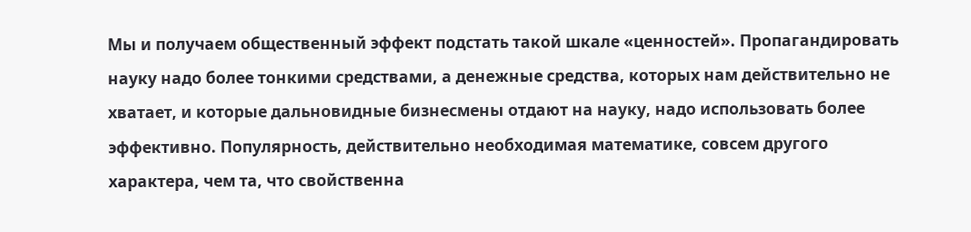Мы и получаем общественный эффект подстать такой шкале «ценностей». Пропагандировать науку надо более тонкими средствами, а денежные средства, которых нам действительно не хватает, и которые дальновидные бизнесмены отдают на науку, надо использовать более эффективно. Популярность, действительно необходимая математике, совсем другого характера, чем та, что свойственна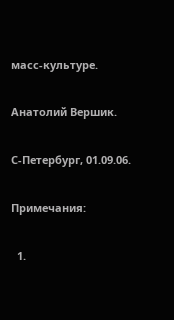масс-культуре.

Анатолий Вершик.

С-Петербург, 01.09.06.

Примечания:

  1.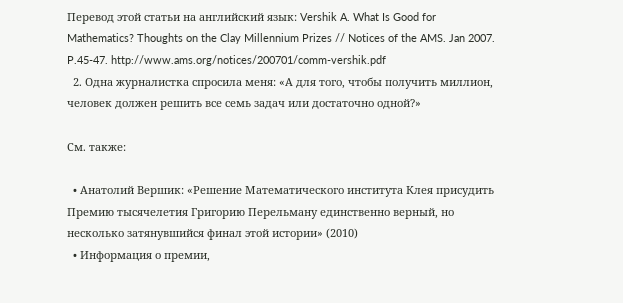Перевод этой статьи на английский язык: Vershik A. What Is Good for Mathematics? Thoughts on the Clay Millennium Prizes // Notices of the AMS. Jan 2007. P.45-47. http://www.ams.org/notices/200701/comm-vershik.pdf
  2. Одна журналистка спросила меня: «А для того, чтобы получить миллион, человек должен решить все семь задач или достаточно одной?»

См. также:

  • Анатолий Вершик: «Решение Математического института Клея присудить Премию тысячелетия Григорию Перельману единственно верный, но несколько затянувшийся финал этой истории» (2010)
  • Информация о премии,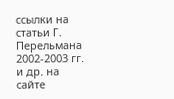ссылки на статьи Г. Перельмана 2002-2003 гг. и др. на сайте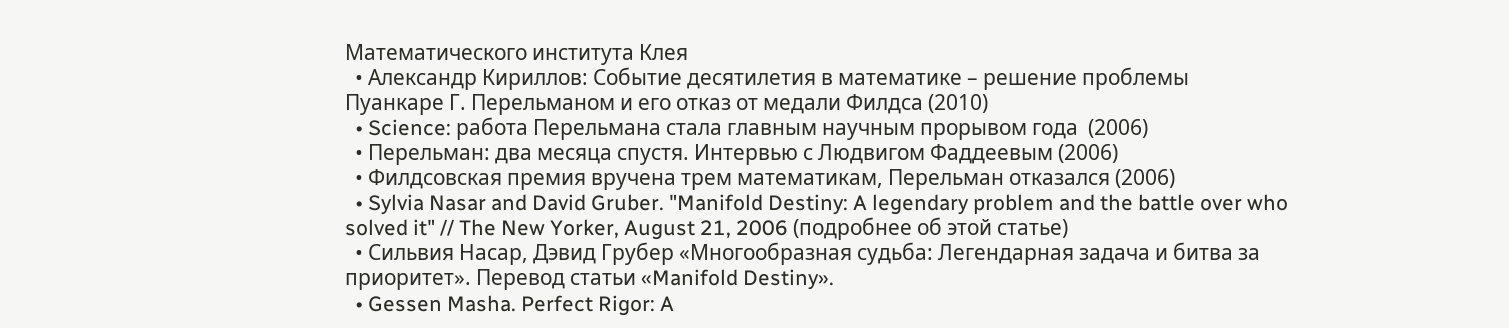Математического института Клея
  • Александр Кириллов: Событие десятилетия в математике – решение проблемы Пуанкаре Г. Перельманом и его отказ от медали Филдса (2010)
  • Science: работа Перельмана стала главным научным прорывом года  (2006)
  • Перельман: два месяца спустя. Интервью с Людвигом Фаддеевым (2006)
  • Филдсовская премия вручена трем математикам, Перельман отказался (2006)
  • Sylvia Nasar and David Gruber. "Manifold Destiny: A legendary problem and the battle over who solved it" // The New Yorker, August 21, 2006 (подробнее об этой статье)
  • Сильвия Насар, Дэвид Грубер «Многообразная судьба: Легендарная задача и битва за приоритет». Перевод статьи «Manifold Destiny».
  • Gessen Masha. Perfect Rigor: A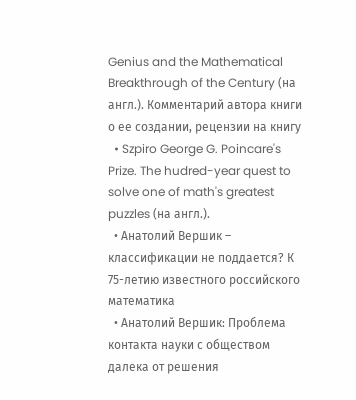Genius and the Mathematical Breakthrough of the Century (на англ.). Комментарий автора книги о ее создании, рецензии на книгу
  • Szpiro George G. Poincare's Prize. The hudred-year quest to solve one of math's greatest puzzles (на англ.).
  • Анатолий Вершик – классификации не поддается? К 75-летию известного российского математика
  • Анатолий Вершик: Проблема контакта науки с обществом далека от решения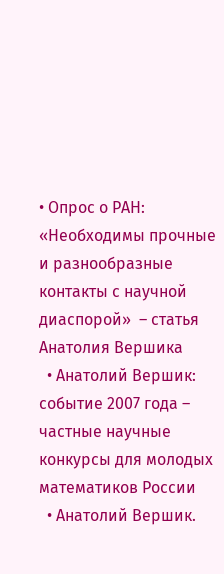• Опрос о РАН: «Необходимы прочные и разнообразные контакты с научной диаспорой»  – статья Анатолия Вершика
  • Анатолий Вершик: событие 2007 года – частные научные конкурсы для молодых математиков России
  • Анатолий Вершик.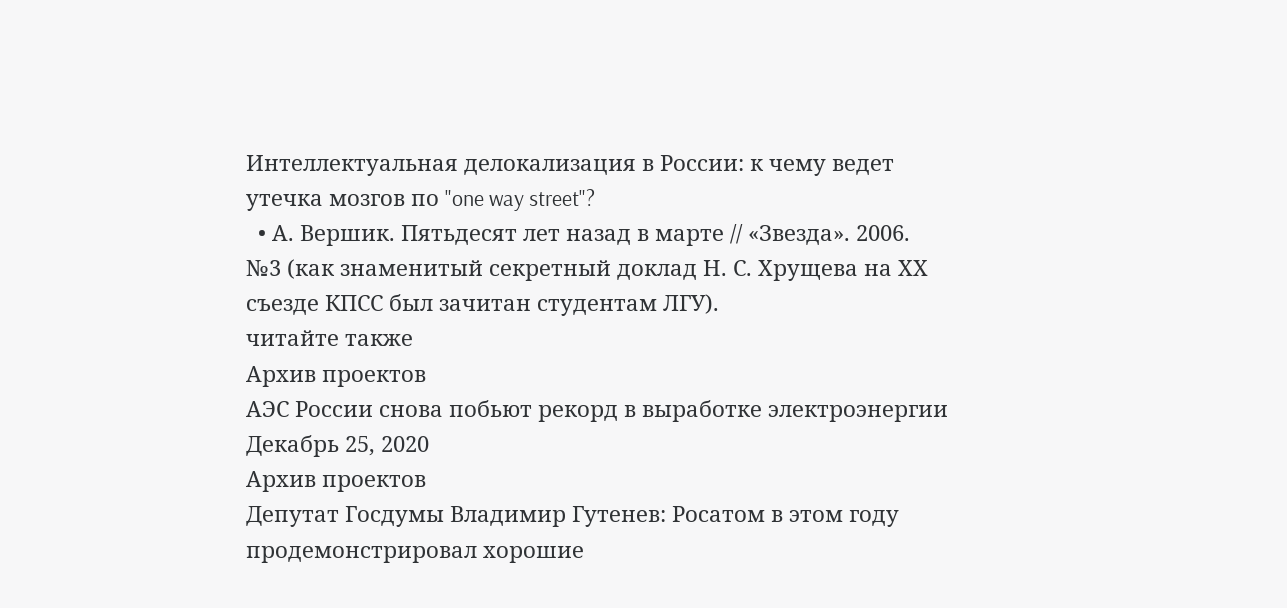Интеллектуальная делокализация в России: к чему ведет утечка мозгов по "one way street"?
  • А. Вершик. Пятьдесят лет назад в марте // «Звезда». 2006. №3 (как знаменитый секретный доклад Н. С. Хрущева на ХХ съезде КПСС был зачитан студентам ЛГУ).
читайте также
Архив проектов
АЭС России снова побьют рекорд в выработке электроэнергии
Декабрь 25, 2020
Архив проектов
Депутат Госдумы Владимир Гутенев: Росатом в этом году продемонстрировал хорошие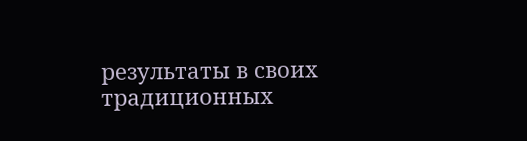результаты в своих традиционных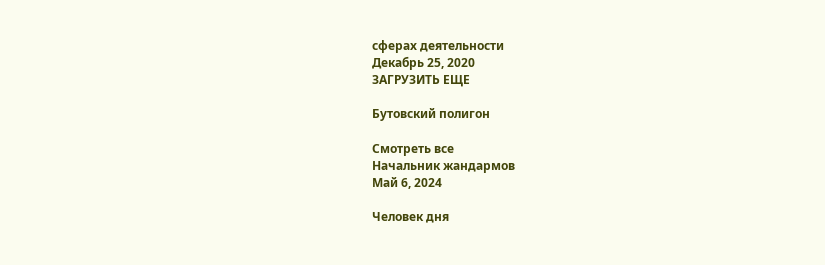сферах деятельности
Декабрь 25, 2020
ЗАГРУЗИТЬ ЕЩЕ

Бутовский полигон

Смотреть все
Начальник жандармов
Май 6, 2024

Человек дня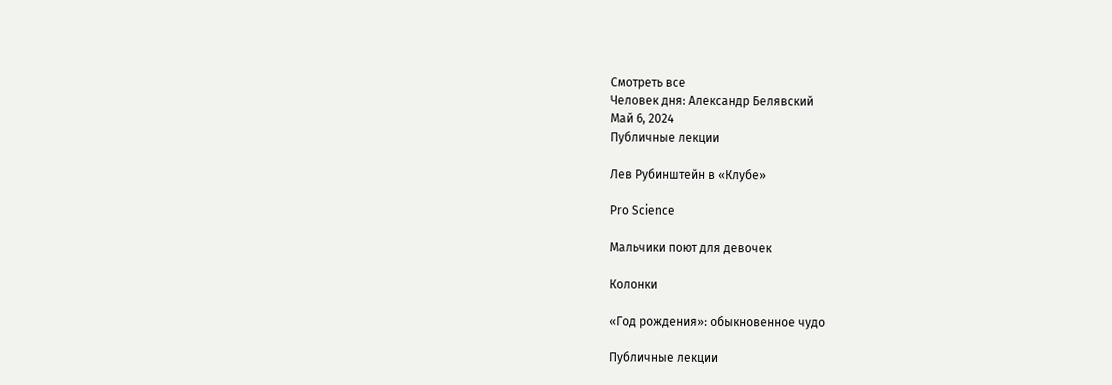Смотреть все
Человек дня: Александр Белявский
Май 6, 2024
Публичные лекции

Лев Рубинштейн в «Клубе»

Pro Science

Мальчики поют для девочек

Колонки

«Год рождения»: обыкновенное чудо

Публичные лекции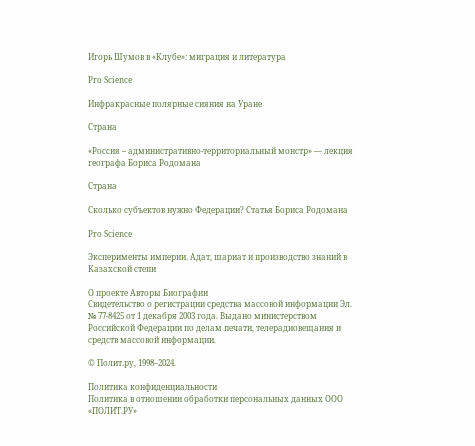Игорь Шумов в «Клубе»: миграция и литература

Pro Science

Инфракрасные полярные сияния на Уране

Страна

«Россия – административно-территориальный монстр» — лекция географа Бориса Родомана

Страна

Сколько субъектов нужно Федерации? Статья Бориса Родомана

Pro Science

Эксперименты империи. Адат, шариат и производство знаний в Казахской степи

О проекте Авторы Биографии
Свидетельство о регистрации средства массовой информации Эл. № 77-8425 от 1 декабря 2003 года. Выдано министерством Российской Федерации по делам печати, телерадиовещания и средств массовой информации.

© Полит.ру, 1998–2024.

Политика конфиденциальности
Политика в отношении обработки персональных данных ООО «ПОЛИТ.РУ»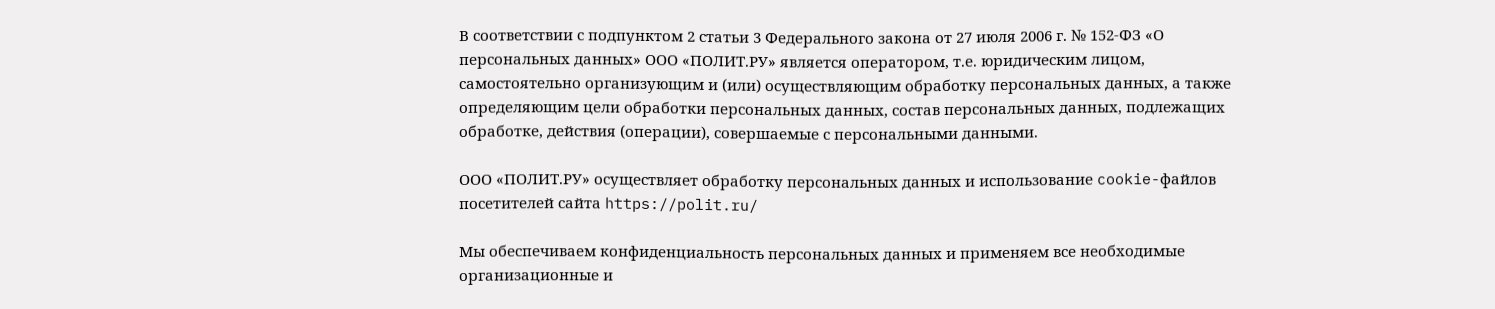В соответствии с подпунктом 2 статьи 3 Федерального закона от 27 июля 2006 г. № 152-ФЗ «О персональных данных» ООО «ПОЛИТ.РУ» является оператором, т.е. юридическим лицом, самостоятельно организующим и (или) осуществляющим обработку персональных данных, а также определяющим цели обработки персональных данных, состав персональных данных, подлежащих обработке, действия (операции), совершаемые с персональными данными.

ООО «ПОЛИТ.РУ» осуществляет обработку персональных данных и использование cookie-файлов посетителей сайта https://polit.ru/

Мы обеспечиваем конфиденциальность персональных данных и применяем все необходимые организационные и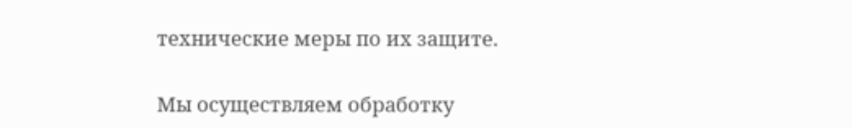технические меры по их защите.

Мы осуществляем обработку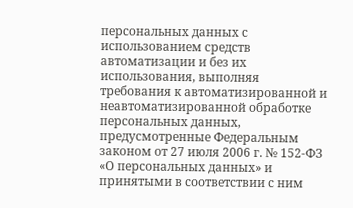персональных данных с использованием средств автоматизации и без их использования, выполняя требования к автоматизированной и неавтоматизированной обработке персональных данных, предусмотренные Федеральным законом от 27 июля 2006 г. № 152-ФЗ «О персональных данных» и принятыми в соответствии с ним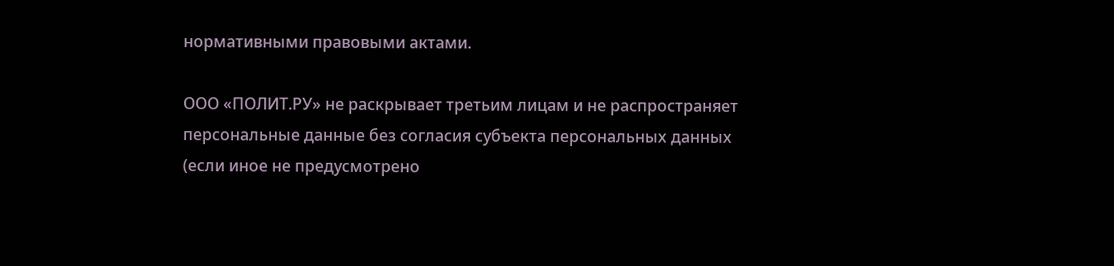нормативными правовыми актами.

ООО «ПОЛИТ.РУ» не раскрывает третьим лицам и не распространяет персональные данные без согласия субъекта персональных данных (если иное не предусмотрено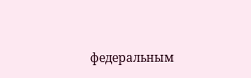федеральным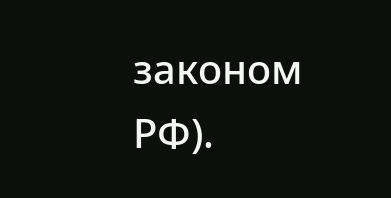законом РФ).